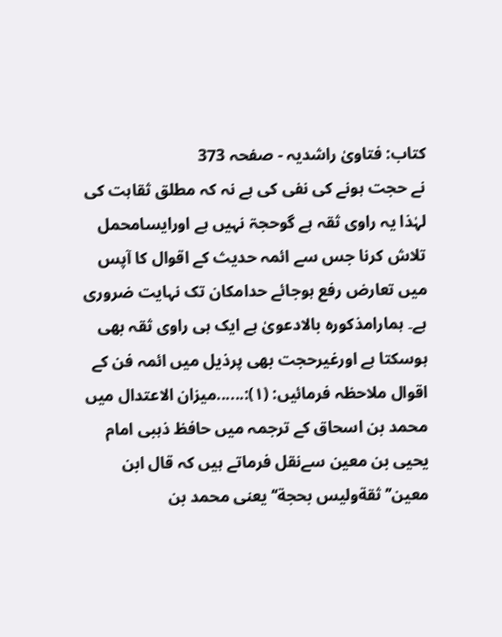کتاب: فتاویٰ راشدیہ - صفحہ 373
نے حجت ہونے کی نفی کی ہے نہ کہ مطلق ثقاہت کی لہٰذا یہ راوی ثقہ ہے گوحجۃ نہیں ہے اورایسامحمل تلاش کرنا جس سے ائمہ حدیث کے اقوال کا آپس میں تعارض رفع ہوجائے حدامکان تک نہایت ضروری ہے۔ ہمارامذکورہ بالادعویٰ ہے ایک ہی راوی ثقہ بھی ہوسکتا ہے اورغیرحجت بھی پرذیل میں ائمہ فن کے اقوال ملاحظہ فرمائیں: (١):......میزان الاعتدال میں محمد بن اسحاق کے ترجمہ میں حافظ ذہبی امام یحیی بن معین سےنقل فرماتے ہیں کہ قال ابن معین’’ثقةوليس بحجة‘‘یعنی محمد بن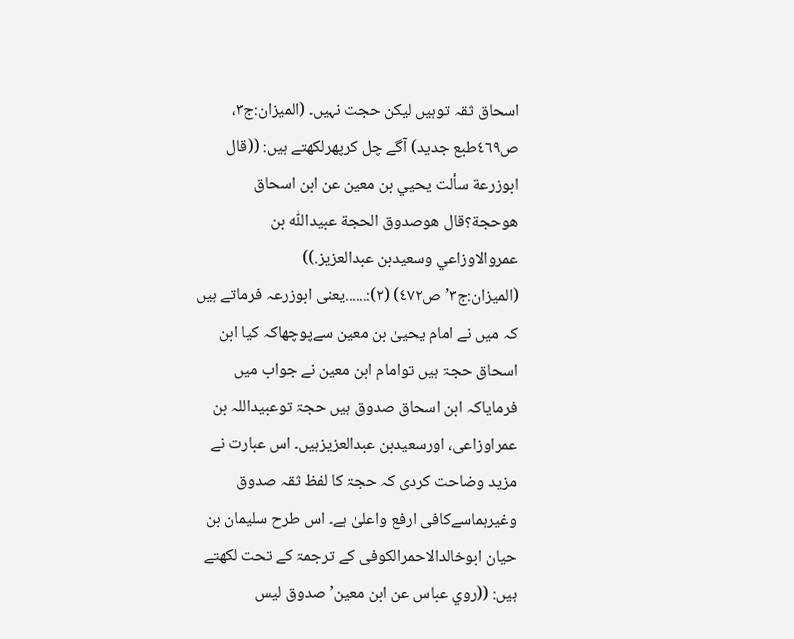اسحاق ثقہ توہیں لیکن حجت نہیں۔ (المیزان:ج٣، ص٤٦٩طبع جديد) آگے چل کرپھرلکھتے ہیں: ((قال ابوزرعة سألت يحيي بن معين عن ابن اسحاق هوحجة؟قال هوصدوق الحجة عبيداللّٰه بن عمروالاوزاعي وسعيدبن عبدالعزيز.)) (الميزان:ج٣’ص٤٧٢) (٢):......یعنی ابوزرعہ فرماتے ہیں کہ میں نے امام یحییٰ بن معین سےپوچھاکہ کیا ابن اسحاق حجۃ ہیں توامام ابن معین نے جواب میں فرمایاکہ ابن اسحاق صدوق ہیں حجۃ توعبیداللہ بن عمراوزاعی، اورسعیدبن عبدالعزیزہیں۔ اس عبارت نے مزید وضاحت کردی کہ حجۃ کا لفظ ثقہ صدوق وغیرہماسےکافی ارفع واعلیٰ ہے۔ اس طرح سلیمان بن حیان ابوخالدالاحمرالکوفی کے ترجمۃ کے تحت لکھتے ہیں: ((روي عباس عن ابن معين’صدوق ليس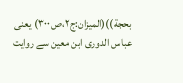بحجة))(الميزان:ج٢،ص ٣۰۰) یعنی عباس الدوری ابن معین سے روایت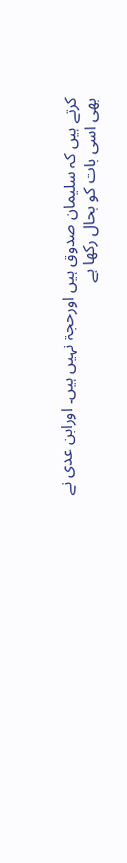کرتے ہیں کہ سلیمان صدوق ہیں اورحجۃ نہیں ہیں۔ اورابن عدی نے بھی اسی بات کو بحال رکھا ہے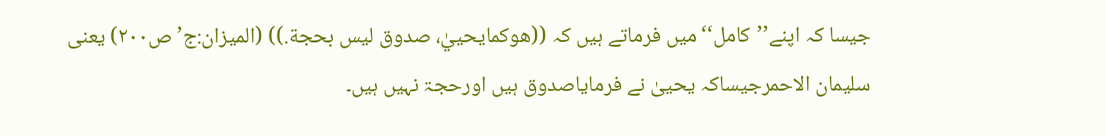جیسا کہ اپنے’’کامل‘‘میں فرماتے ہیں کہ ((هوكمايحييٰ، صدوق ليس بحجة.)) (الميزان:ج’ص٢۰۰) یعنی سلیمان الاحمرجیساکہ یحییٰ نے فرمایاصدوق ہیں اورحجۃ نہیں ہیں۔